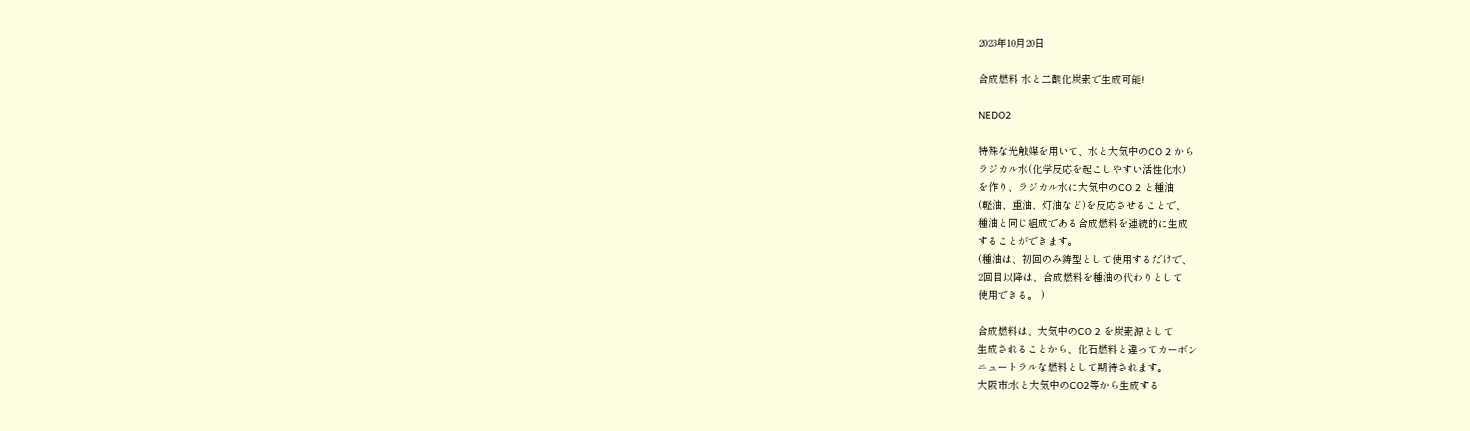2023年10月20日

合成燃料 水と二酸化炭素で生成可能!

NEDO2

特殊な光触媒を用いて、水と大気中のCO 2 から
ラジカル水(化学反応を起こしやすい活性化水)
を作り、ラジカル水に大気中のCO 2 と種油
(軽油、重油、灯油など)を反応させることで、
種油と同じ組成である合成燃料を連続的に生成
することができます。
(種油は、初回のみ鋳型として使用するだけで、
2回目以降は、合成燃料を種油の代わりとして
使用できる。 )

合成燃料は、大気中のCO 2 を炭素源として
生成されることから、化石燃料と違ってカーボン
ニュートラルな燃料として期待されます。
大阪市:水と大気中のCO2等から生成する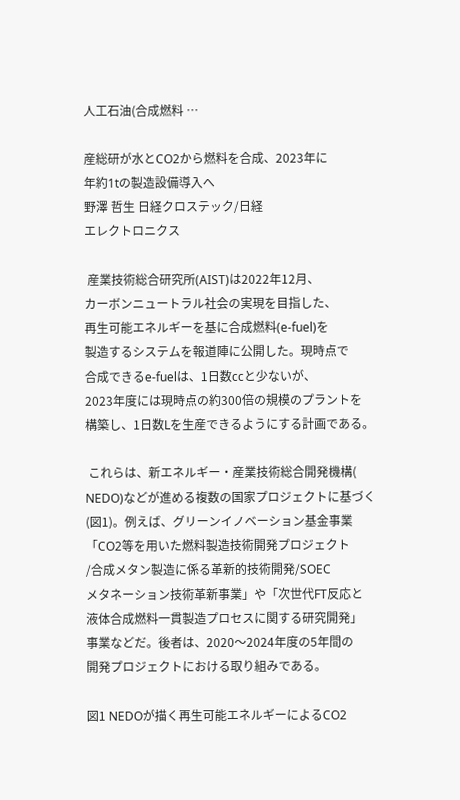人工石油(合成燃料 …

産総研が水とCO2から燃料を合成、2023年に
年約1tの製造設備導入へ
野澤 哲生 日経クロステック/日経
エレクトロニクス

 産業技術総合研究所(AIST)は2022年12月、
カーボンニュートラル社会の実現を目指した、
再生可能エネルギーを基に合成燃料(e-fuel)を
製造するシステムを報道陣に公開した。現時点で
合成できるe-fuelは、1日数ccと少ないが、
2023年度には現時点の約300倍の規模のプラントを
構築し、1日数Lを生産できるようにする計画である。

 これらは、新エネルギー・産業技術総合開発機構(
NEDO)などが進める複数の国家プロジェクトに基づく
(図1)。例えば、グリーンイノベーション基金事業
「CO2等を用いた燃料製造技術開発プロジェクト
/合成メタン製造に係る革新的技術開発/SOEC
メタネーション技術革新事業」や「次世代FT反応と
液体合成燃料一貫製造プロセスに関する研究開発」
事業などだ。後者は、2020〜2024年度の5年間の
開発プロジェクトにおける取り組みである。

図1 NEDOが描く再生可能エネルギーによるCO2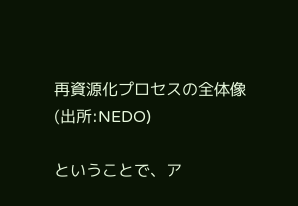再資源化プロセスの全体像
(出所:NEDO)

ということで、ア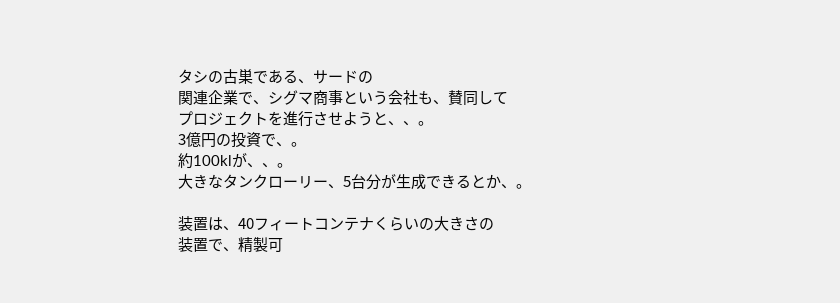タシの古巣である、サードの
関連企業で、シグマ商事という会社も、賛同して
プロジェクトを進行させようと、、。
3億円の投資で、。
約100klが、、。
大きなタンクローリー、5台分が生成できるとか、。

装置は、40フィートコンテナくらいの大きさの
装置で、精製可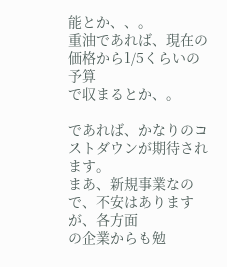能とか、、。
重油であれば、現在の価格から1/5くらいの予算
で収まるとか、。

であれば、かなりのコストダウンが期待されます。
まあ、新規事業なので、不安はありますが、各方面
の企業からも勉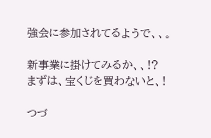強会に参加されてるようで、、。

新事業に掛けてみるか、、!?
まずは、宝くじを買わないと、!

つづ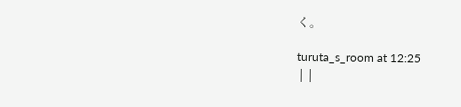く。

turuta_s_room at 12:25
││